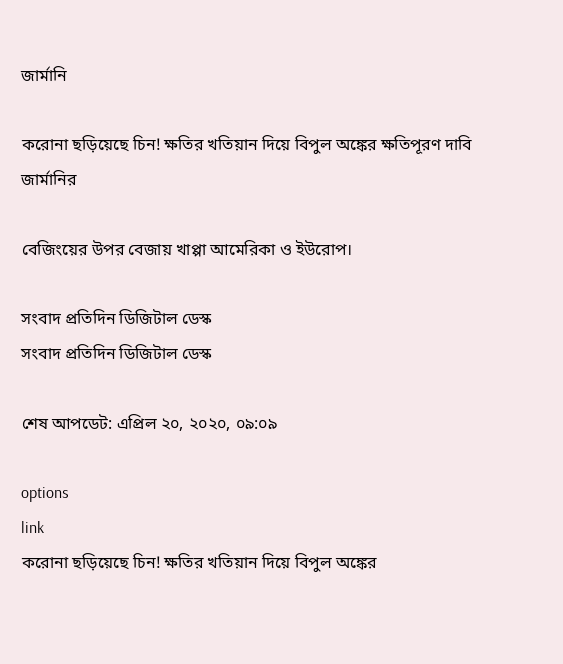জার্মানি

করোনা ছড়িয়েছে চিন! ক্ষতির খতিয়ান দিয়ে বিপুল অঙ্কের ক্ষতিপূরণ দাবি জার্মানির

বেজিংয়ের উপর বেজায় খাপ্পা আমেরিকা ও ইউরোপ।

সংবাদ প্রতিদিন ডিজিটাল ডেস্ক
সংবাদ প্রতিদিন ডিজিটাল ডেস্ক

শেষ আপডেট: এপ্রিল ২০, ২০২০, ০৯:০৯

options
link
করোনা ছড়িয়েছে চিন! ক্ষতির খতিয়ান দিয়ে বিপুল অঙ্কের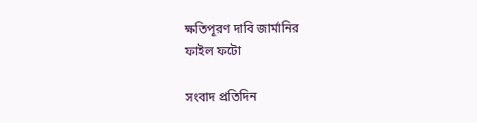ক্ষতিপূরণ দাবি জার্মানির
ফাইল ফটো

সংবাদ প্রতিদিন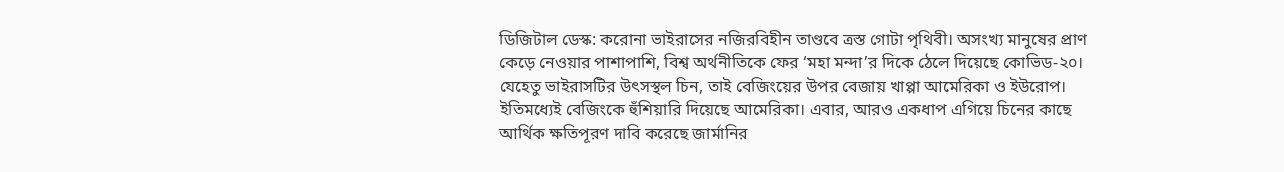ডিজিটাল ডেস্ক: করোনা ভাইরাসের নজিরবিহীন তাণ্ডবে ত্রস্ত গোটা পৃথিবী। অসংখ্য মানুষের প্রাণ কেড়ে নেওয়ার পাশাপাশি, বিশ্ব অর্থনীতিকে ফের ‘মহা মন্দা’র দিকে ঠেলে দিয়েছে কোভিড-২০। যেহেতু ভাইরাসটির উৎসস্থল চিন, তাই বেজিংয়ের উপর বেজায় খাপ্পা আমেরিকা ও ইউরোপ। ইতিমধ্যেই বেজিংকে হুঁশিয়ারি দিয়েছে আমেরিকা। এবার, আরও একধাপ এগিয়ে চিনের কাছে আর্থিক ক্ষতিপূরণ দাবি করেছে জার্মানির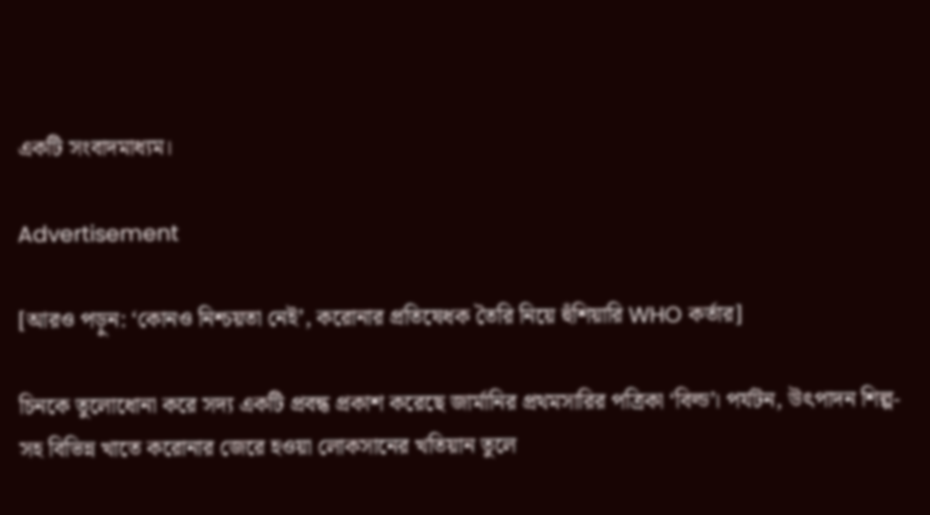একটি সংবাদমাধ্যম।

Advertisement

[আরও পড়ুন: ‘কোনও নিশ্চয়তা নেই’, করোনার প্রতিষেধক তৈরি নিয়ে হুঁশিয়ারি WHO কর্তার]

চিনকে তুলোধোনা করে সদ্য একটি প্রবন্ধ প্রকাশ করেছে জার্মানির প্রথমসারির পত্রিকা ‘বিল্ড’। পর্যটন, উৎপাদন শিল্প-সহ বিভিন্ন খাতে করোনার জেরে হওয়া লোকসানের খতিয়ান তুলে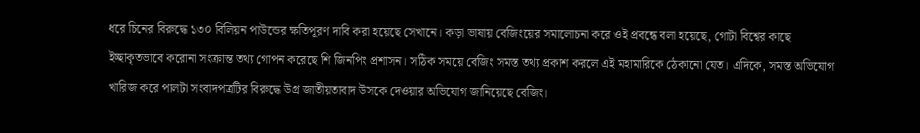ধরে চিনের বিরুদ্ধে ১৩০ বিলিয়ন পাউন্ডের ক্ষতিপূরণ দাবি করা হয়েছে সেখানে। কড়া ভাষায় বেজিংয়ের সমালোচনা করে ওই প্রবন্ধে বলা হয়েছে, গোটা বিশ্বের কাছে ইচ্ছাকৃতভাবে করোনা সংক্রান্ত তথ্য গোপন করেছে শি জিনপিং প্রশাসন। সঠিক সময়ে বেজিং সমস্ত তথ্য প্রকাশ করলে এই মহামারিকে ঠেকানো যেত। এদিকে, সমস্ত অভিযোগ খারিজ করে পালটা সংবাদপত্রটির বিরুদ্ধে উগ্র জাতীয়তাবাদ উসকে দেওয়ার অভিযোগ জানিয়েছে বেজিং।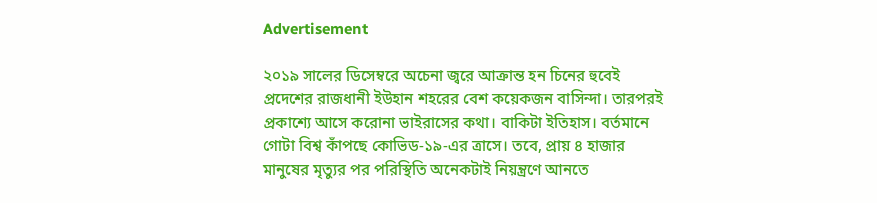Advertisement

২০১৯ সালের ডিসেম্বরে অচেনা জ্বরে আক্রান্ত হন চিনের হুবেই প্রদেশের রাজধানী ইউহান শহরের বেশ কয়েকজন বাসিন্দা। তারপরই প্রকাশ্যে আসে করোনা ভাইরাসের কথা। বাকিটা ইতিহাস। বর্তমানে গোটা বিশ্ব কাঁপছে কোভিড-১৯-এর ত্রাসে। তবে, প্রায় ৪ হাজার মানুষের মৃত্যুর পর পরিস্থিতি অনেকটাই নিয়ন্ত্রণে আনতে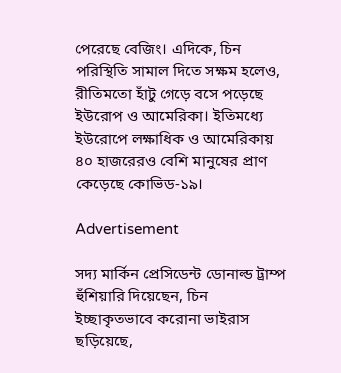পেরেছে বেজিং। এদিকে, চিন পরিস্থিতি সামাল দিতে সক্ষম হলেও,  রীতিমতো হাঁটু গেড়ে বসে পড়েছে ইউরোপ ও আমেরিকা। ইতিমধ্যে ইউরোপে লক্ষাধিক ও আমেরিকায় ৪০ হাজরেরও বেশি মানুষের প্রাণ কেড়েছে কোভিড-১৯।

Advertisement

সদ্য মার্কিন প্রেসিডেন্ট ডোনাল্ড ট্রাম্প হুঁশিয়ারি দিয়েছেন, চিন ইচ্ছাকৃতভাবে করোনা ভাইরাস ছড়িয়েছে,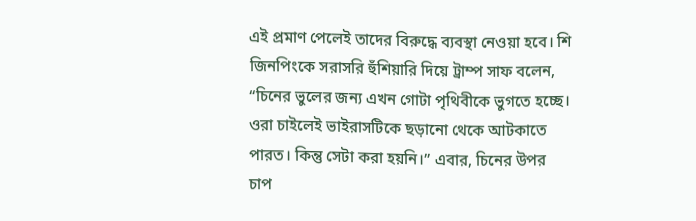এই প্রমাণ পেলেই তাদের বিরুদ্ধে ব্যবস্থা নেওয়া হবে। শি জিনপিংকে সরাসরি হুঁশিয়ারি দিয়ে ট্রাম্প সাফ বলেন, “চিনের ভুলের জন্য এখন গোটা পৃথিবীকে ভুগতে হচ্ছে। ওরা চাইলেই ভাইরাসটিকে ছড়ানো থেকে আটকাতে পারত। কিন্তু সেটা করা হয়নি।” এবার, চিনের উপর চাপ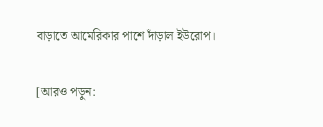বাড়াতে আমেরিকার পাশে দাঁড়াল ইউরোপ।

[আরও পড়ুন: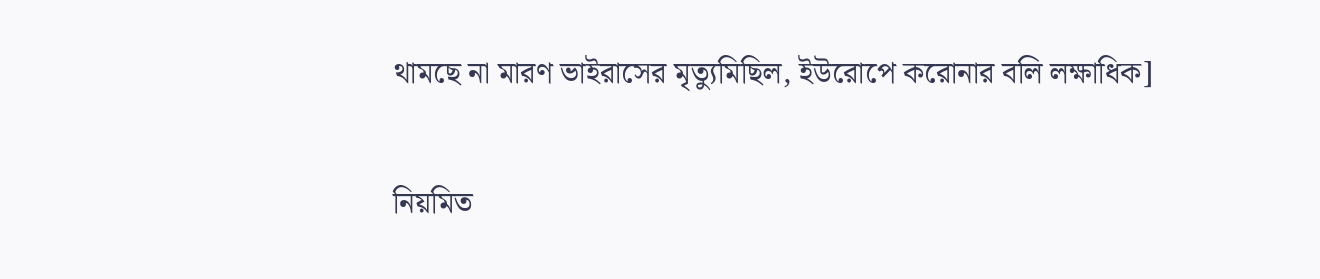থামছে না মারণ ভাইরাসের মৃত্যুমিছিল, ইউরোপে করোনার বলি লক্ষাধিক]

নিয়মিত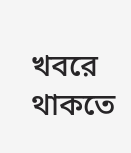খবরে থাকতে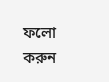ফলো করুন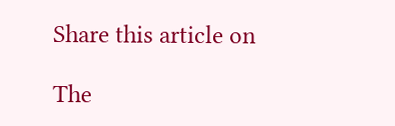Share this article on

The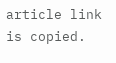article link is copied.